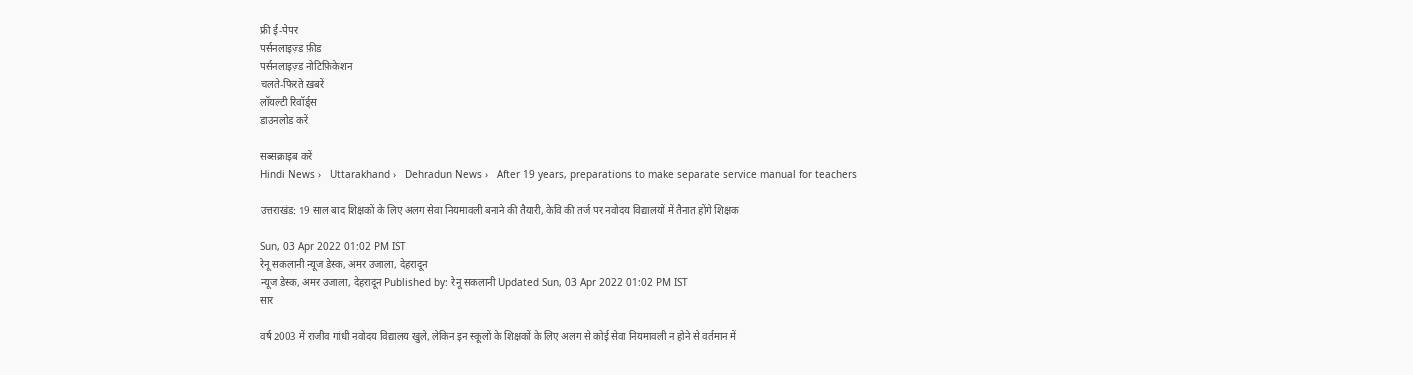फ्री ई-पेपर
पर्सनलाइज़्ड फ़ीड
पर्सनलाइज़्ड नोटिफ़िकेशन
चलते-फिरते ख़बरें
लॉयल्टी रिवॉर्ड्स
डाउनलोड करें

सब्सक्राइब करें
Hindi News ›   Uttarakhand ›   Dehradun News ›   After 19 years, preparations to make separate service manual for teachers

उत्तराखंड: 19 साल बाद शिक्षकों के लिए अलग सेवा नियमावली बनाने की तैयारी, केवि की तर्ज पर नवोदय विद्यालयों में तैनात होंगे शिक्षक

Sun, 03 Apr 2022 01:02 PM IST
रेनू सकलानी न्यूज डेस्क, अमर उजाला, देहरादून
न्यूज डेस्क, अमर उजाला, देहरादून Published by: रेनू सकलानी Updated Sun, 03 Apr 2022 01:02 PM IST
सार

वर्ष 2003 में राजीव गांधी नवोदय विद्यालय खुले, लेकिन इन स्कूलों के शिक्षकों के लिए अलग से कोई सेवा नियमावली न होने से वर्तमान में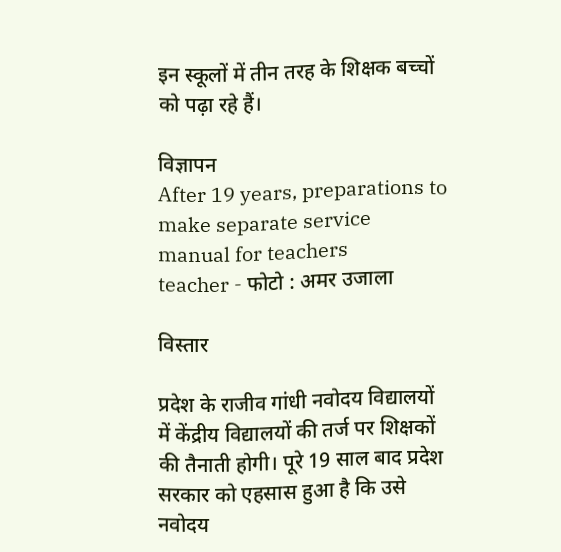इन स्कूलों में तीन तरह के शिक्षक बच्चों को पढ़ा रहे हैं।

विज्ञापन
After 19 years, preparations to make separate service manual for teachers
teacher - फोटो : अमर उजाला

विस्तार

प्रदेश के राजीव गांधी नवोदय विद्यालयों में केंद्रीय विद्यालयों की तर्ज पर शिक्षकों की तैनाती होगी। पूरे 19 साल बाद प्रदेश सरकार को एहसास हुआ है कि उसे नवोदय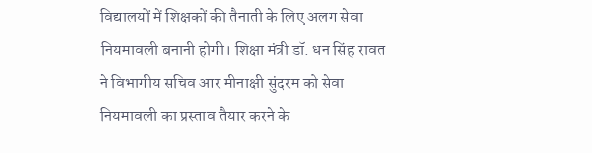विद्यालयों में शिक्षकों की तैनाती के लिए अलग सेवा नियमावली बनानी होगी। शिक्षा मंत्री डॉ. धन सिंह रावत ने विभागीय सचिव आर मीनाक्षी सुंदरम को सेवा नियमावली का प्रस्ताव तैयार करने के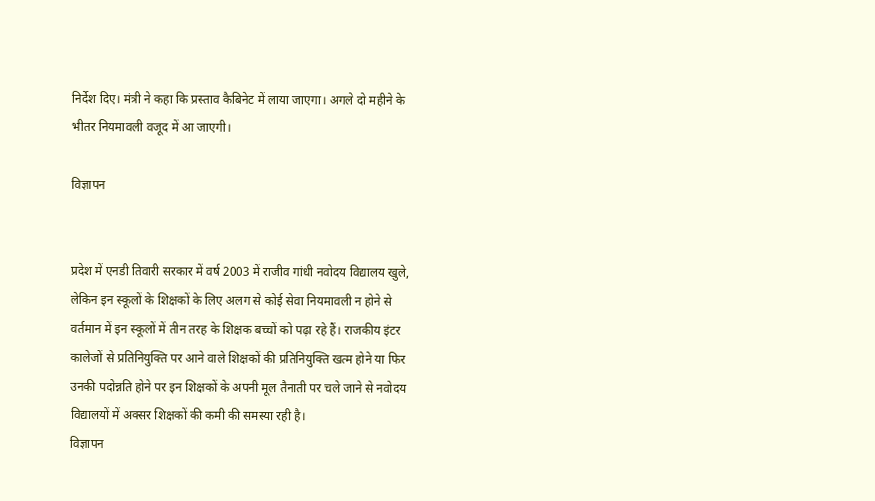निर्देश दिए। मंत्री ने कहा कि प्रस्ताव कैबिनेट में लाया जाएगा। अगले दो महीने के भीतर नियमावली वजूद में आ जाएगी।

विज्ञापन


प्रदेश में एनडी तिवारी सरकार में वर्ष 2003 में राजीव गांधी नवोदय विद्यालय खुले, लेकिन इन स्कूलों के शिक्षकों के लिए अलग से कोई सेवा नियमावली न होने से वर्तमान में इन स्कूलों में तीन तरह के शिक्षक बच्चों को पढ़ा रहे हैं। राजकीय इंटर कालेजों से प्रतिनियुक्ति पर आने वाले शिक्षकों की प्रतिनियुक्ति खत्म होने या फिर उनकी पदोन्नति होने पर इन शिक्षकों के अपनी मूल तैनाती पर चले जाने से नवोदय विद्यालयों में अक्सर शिक्षकों की कमी की समस्या रही है।
विज्ञापन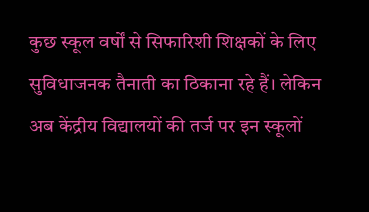कुछ स्कूल वर्षों से सिफारिशी शिक्षकों के लिए सुविधाजनक तैनाती का ठिकाना रहे हैं। लेकिन अब केंद्रीय विद्यालयों की तर्ज पर इन स्कूलों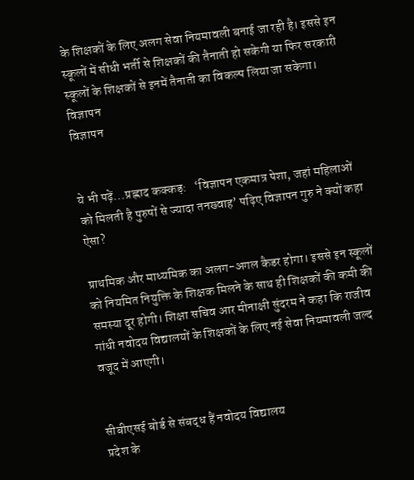के शिक्षकों के लिए अलग सेवा नियमावली बनाई जा रही है। इससे इन स्कूलों में सीधी भर्ती से शिक्षकों की तैनाती हो सकेगी या फिर सरकारी स्कूलों के शिक्षकों से इनमें तैनाती का विकल्प लिया जा सकेगा।
विज्ञापन
विज्ञापन


ये भी पढ़ें...प्रह्लाद कक्कड़:   ‘विज्ञापन एकमात्र पेशा, जहां महिलाओं को मिलती है पुरुषों से ज्यादा तनख्वाह’ पढ़िए विज्ञापन गुरु ने क्यों कहा ऐसा?

प्राथमिक और माध्यमिक का अलग-अगल कैडर होगा। इससे इन स्कूलों को नियमित नियुक्ति के शिक्षक मिलने के साथ ही शिक्षकों की कमी की समस्या दूर होगी। शिक्षा सचिव आर मीनाक्षी सुंदरम ने कहा कि राजीव गांधी नवोदय विद्यालयों के शिक्षकों के लिए नई सेवा नियमावली जल्द वजूद में आएगी।


सीबीएसई बोर्ड से संबद्ध हैं नवोदय विद्यालय
प्रदेश के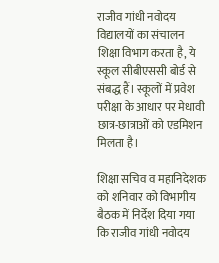राजीव गांधी नवोदय विद्यालयों का संचालन शिक्षा विभाग करता है, ये स्कूल सीबीएससी बोर्ड से संबद्ध हैं। स्कूलों में प्रवेश परीक्षा के आधार पर मेधावी छात्र-छात्राओं को एडमिशन मिलता है।

शिक्षा सचिव व महानिदेशक को शनिवार को विभागीय बैठक में निर्देश दिया गया कि राजीव गांधी नवोदय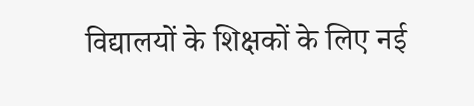विद्यालयों के शिक्षकों के लिए नई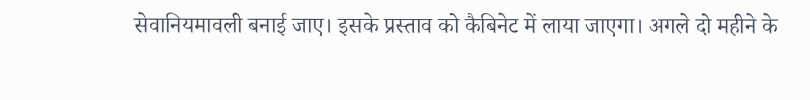सेवानियमावली बनाई जाए। इसके प्रस्ताव को कैबिनेट में लाया जाएगा। अगले दो महीने के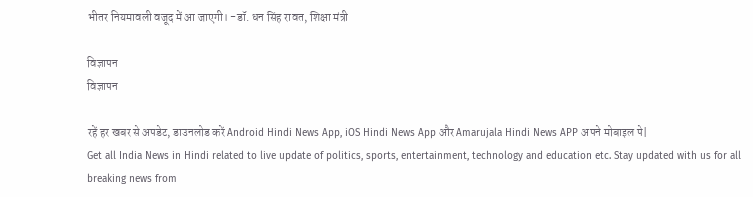भीतर नियमावली वजूद में आ जाएगी। -डॉ. धन सिंह रावत, शिक्षा मंत्री

विज्ञापन
विज्ञापन

रहें हर खबर से अपडेट, डाउनलोड करें Android Hindi News App, iOS Hindi News App और Amarujala Hindi News APP अपने मोबाइल पे|
Get all India News in Hindi related to live update of politics, sports, entertainment, technology and education etc. Stay updated with us for all breaking news from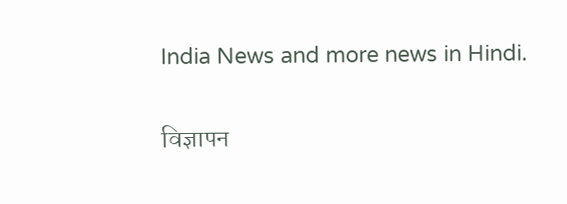India News and more news in Hindi.

विज्ञापन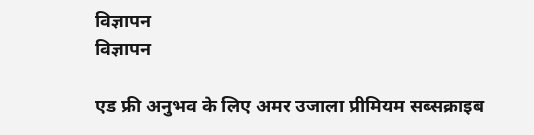विज्ञापन
विज्ञापन

एड फ्री अनुभव के लिए अमर उजाला प्रीमियम सब्सक्राइब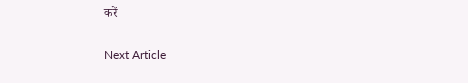करें

Next Article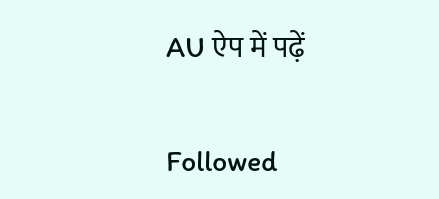AU ऐप में पढ़ें

Followed